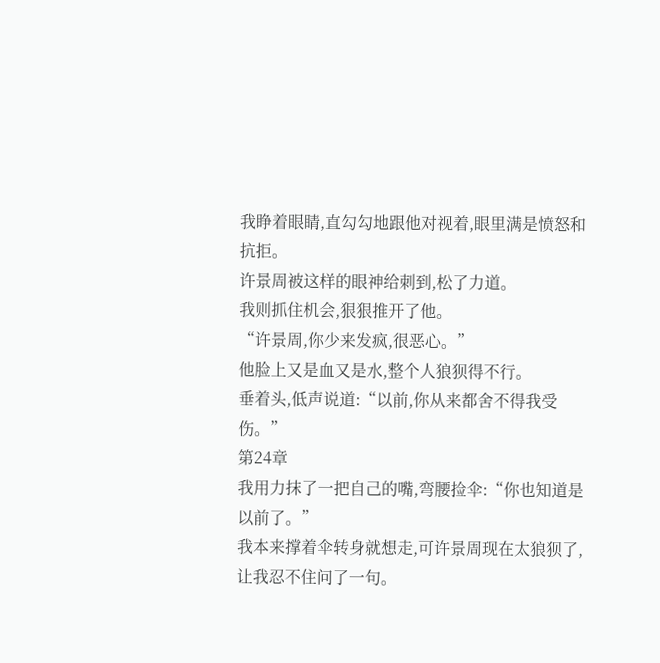我睁着眼睛,直勾勾地跟他对视着,眼里满是愤怒和抗拒。
许景周被这样的眼神给刺到,松了力道。
我则抓住机会,狠狠推开了他。
“许景周,你少来发疯,很恶心。”
他脸上又是血又是水,整个人狼狈得不行。
垂着头,低声说道:“以前,你从来都舍不得我受伤。”
第24章
我用力抹了一把自己的嘴,弯腰捡伞:“你也知道是以前了。”
我本来撑着伞转身就想走,可许景周现在太狼狈了,让我忍不住问了一句。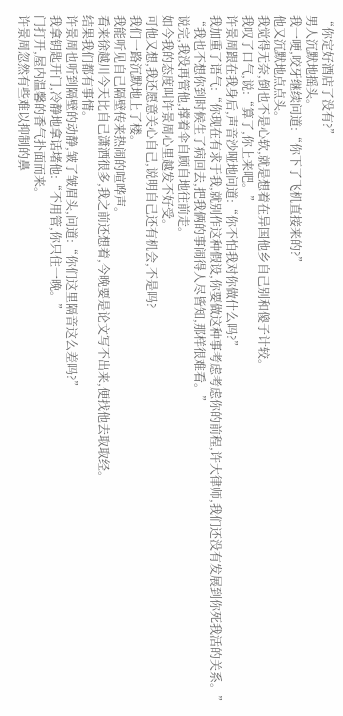“你定好酒店了没有?”
男人沉默地摇头。
我一哽,咬牙继续问道:“你下了飞机直接来的?”
他又沉默地点点头。
我觉得无奈,倒也不是心软,就是想着在异国他乡自己别和傻子计较。
我叹了口气,说:“算了,你上来吧。”
许景周跟在我身后,声音沙哑地问道:“你不怕我对你做什么吗?”
我加重了语气:“你现在有求于我,就别作这种假设,你要做这种事考虑考虑你的前程,许大律师,我们还没有发展到你死我活的关系。”
“我也不想你到时候生了病回去,把我俩的事闹得人尽皆知,那样很难看。”
说完,我没再管他,撑着伞自顾自地往前走。
如今我的态度叫许景周心里越发不好受。
可他又想,我还愿意关心自己,说明自己还有机会,不是吗?
我们一路沉默地上了楼。
我能听见自己隔壁传来热闹的喧哗声。
看来徐越川今天比自己潇洒很多,我之前还想着,今晚要是论文写不出来,便找他去取取经。
结果我们都有事情。
许景周也听到隔壁的动静,皱了皱眉头,问道:“你们这里隔音这么差吗?”
我拿钥匙开门,冷静地拿话堵他:“不用管,你只住一晚。”
门打开,屋内温馨的香气扑面而来。
许景周忽然有些难以抑制的鼻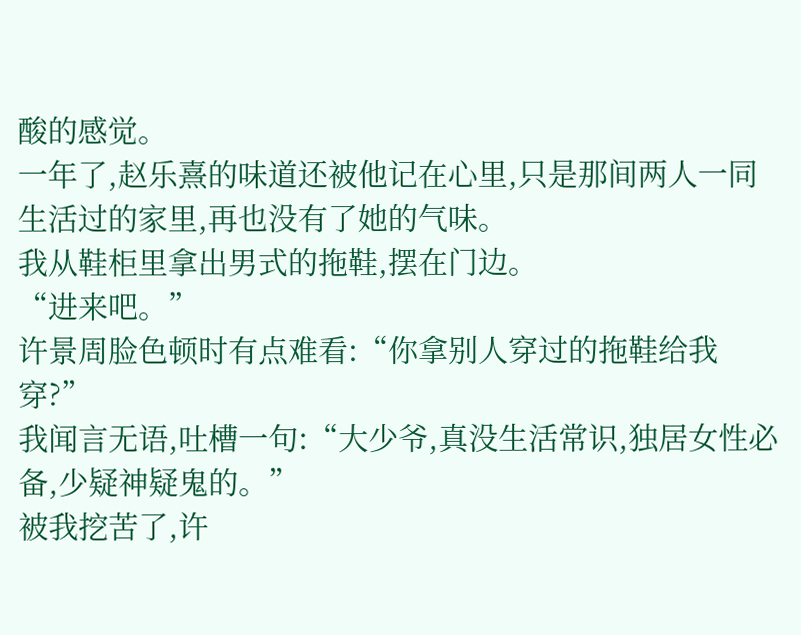酸的感觉。
一年了,赵乐熹的味道还被他记在心里,只是那间两人一同生活过的家里,再也没有了她的气味。
我从鞋柜里拿出男式的拖鞋,摆在门边。
“进来吧。”
许景周脸色顿时有点难看:“你拿别人穿过的拖鞋给我穿?”
我闻言无语,吐槽一句:“大少爷,真没生活常识,独居女性必备,少疑神疑鬼的。”
被我挖苦了,许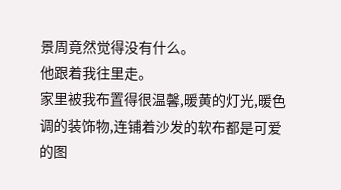景周竟然觉得没有什么。
他跟着我往里走。
家里被我布置得很温馨,暖黄的灯光,暖色调的装饰物,连铺着沙发的软布都是可爱的图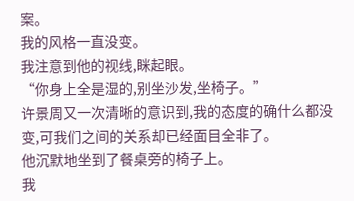案。
我的风格一直没变。
我注意到他的视线,眯起眼。
“你身上全是湿的,别坐沙发,坐椅子。”
许景周又一次清晰的意识到,我的态度的确什么都没变,可我们之间的关系却已经面目全非了。
他沉默地坐到了餐桌旁的椅子上。
我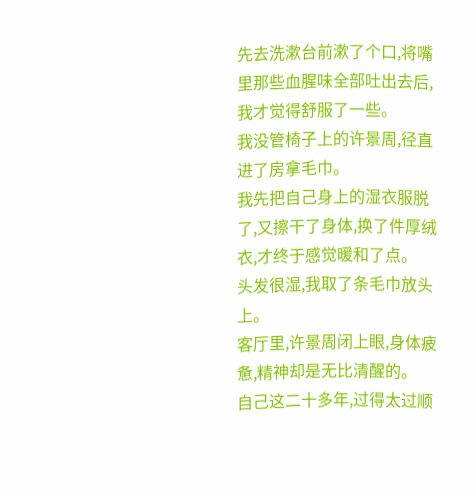先去洗漱台前漱了个口,将嘴里那些血腥味全部吐出去后,我才觉得舒服了一些。
我没管椅子上的许景周,径直进了房拿毛巾。
我先把自己身上的湿衣服脱了,又擦干了身体,换了件厚绒衣,才终于感觉暖和了点。
头发很湿,我取了条毛巾放头上。
客厅里,许景周闭上眼,身体疲惫,精神却是无比清醒的。
自己这二十多年,过得太过顺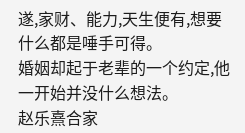遂,家财、能力,天生便有,想要什么都是唾手可得。
婚姻却起于老辈的一个约定,他一开始并没什么想法。
赵乐熹合家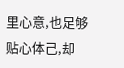里心意,也足够贴心体己,却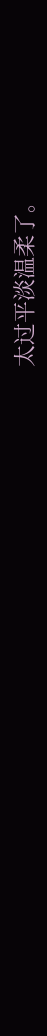太过平淡温柔了。